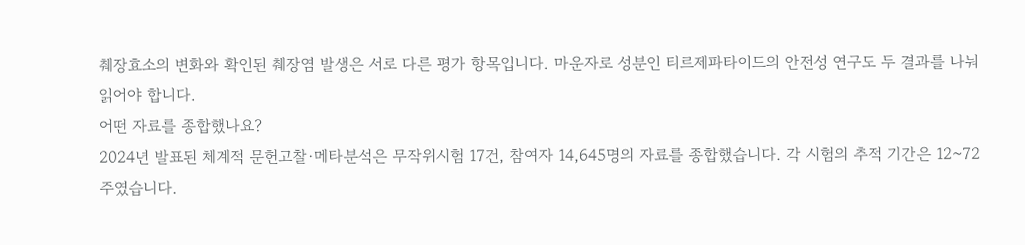췌장효소의 변화와 확인된 췌장염 발생은 서로 다른 평가 항목입니다. 마운자로 성분인 티르제파타이드의 안전성 연구도 두 결과를 나눠 읽어야 합니다.
어떤 자료를 종합했나요?
2024년 발표된 체계적 문헌고찰·메타분석은 무작위시험 17건, 참여자 14,645명의 자료를 종합했습니다. 각 시험의 추적 기간은 12~72주였습니다.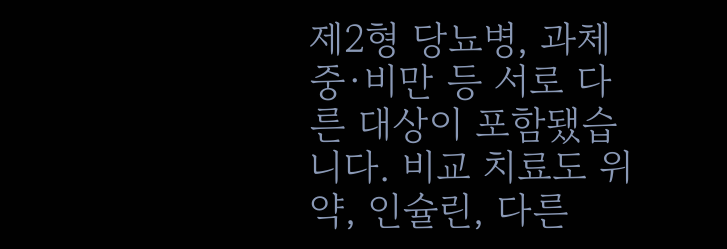제2형 당뇨병, 과체중·비만 등 서로 다른 대상이 포함됐습니다. 비교 치료도 위약, 인슐린, 다른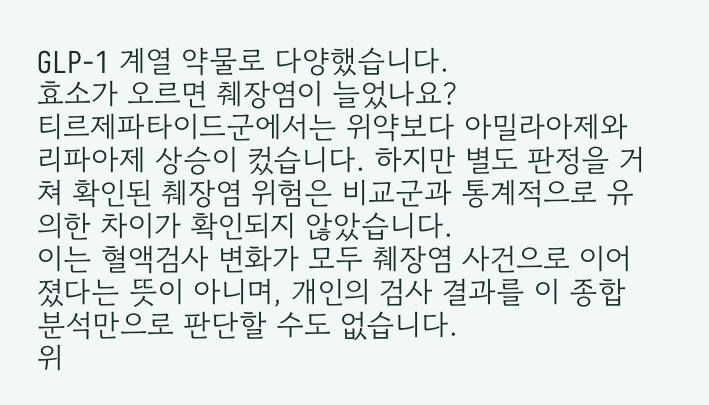GLP-1 계열 약물로 다양했습니다.
효소가 오르면 췌장염이 늘었나요?
티르제파타이드군에서는 위약보다 아밀라아제와 리파아제 상승이 컸습니다. 하지만 별도 판정을 거쳐 확인된 췌장염 위험은 비교군과 통계적으로 유의한 차이가 확인되지 않았습니다.
이는 혈액검사 변화가 모두 췌장염 사건으로 이어졌다는 뜻이 아니며, 개인의 검사 결과를 이 종합분석만으로 판단할 수도 없습니다.
위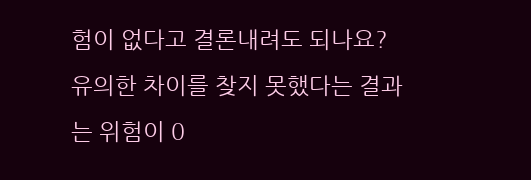험이 없다고 결론내려도 되나요?
유의한 차이를 찾지 못했다는 결과는 위험이 0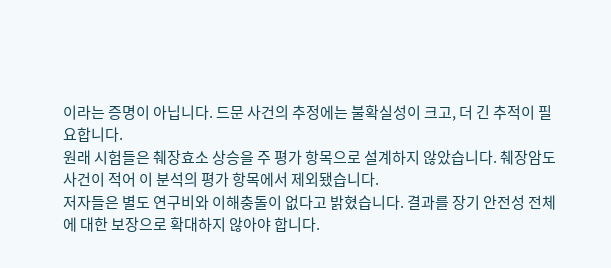이라는 증명이 아닙니다. 드문 사건의 추정에는 불확실성이 크고, 더 긴 추적이 필요합니다.
원래 시험들은 췌장효소 상승을 주 평가 항목으로 설계하지 않았습니다. 췌장암도 사건이 적어 이 분석의 평가 항목에서 제외됐습니다.
저자들은 별도 연구비와 이해충돌이 없다고 밝혔습니다. 결과를 장기 안전성 전체에 대한 보장으로 확대하지 않아야 합니다.